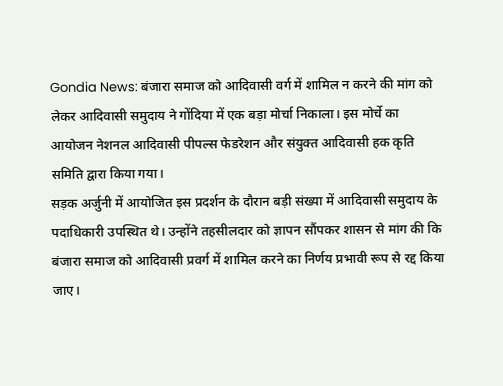Gondia News: बंजारा समाज को आदिवासी वर्ग में शामिल न करने की मांग को लेकर आदिवासी समुदाय ने गोंदिया में एक बड़ा मोर्चा निकाला। इस मोर्चे का आयोजन नेशनल आदिवासी पीपल्स फेडरेशन और संयुक्त आदिवासी हक कृति समिति द्वारा किया गया।
सड़क अर्जुनी में आयोजित इस प्रदर्शन के दौरान बड़ी संख्या में आदिवासी समुदाय के पदाधिकारी उपस्थित थे। उन्होंने तहसीलदार को ज्ञापन सौंपकर शासन से मांग की कि बंजारा समाज को आदिवासी प्रवर्ग में शामिल करने का निर्णय प्रभावी रूप से रद्द किया जाए।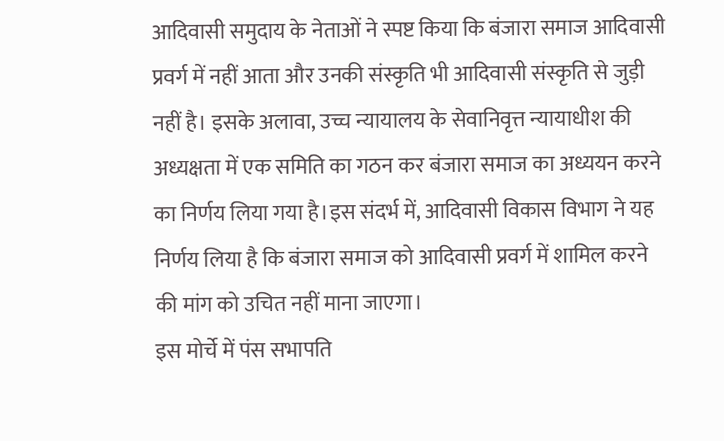आदिवासी समुदाय के नेताओं ने स्पष्ट किया कि बंजारा समाज आदिवासी प्रवर्ग में नहीं आता और उनकी संस्कृति भी आदिवासी संस्कृति से जुड़ी नहीं है। इसके अलावा, उच्च न्यायालय के सेवानिवृत्त न्यायाधीश की अध्यक्षता में एक समिति का गठन कर बंजारा समाज का अध्ययन करने का निर्णय लिया गया है।इस संदर्भ में, आदिवासी विकास विभाग ने यह निर्णय लिया है कि बंजारा समाज को आदिवासी प्रवर्ग में शामिल करने की मांग को उचित नहीं माना जाएगा।
इस मोर्चे में पंस सभापति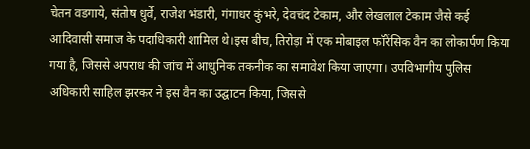चेतन वडगाये, संतोष धुर्वे, राजेश भंडारी, गंगाधर कुंभरे, देवचंद टेकाम, और लेखलाल टेकाम जैसे कई आदिवासी समाज के पदाधिकारी शामिल थे।इस बीच, तिरोड़ा में एक मोबाइल फॉरेंसिक वैन का लोकार्पण किया गया है, जिससे अपराध की जांच में आधुनिक तकनीक का समावेश किया जाएगा। उपविभागीय पुलिस अधिकारी साहिल झरकर ने इस वैन का उद्घाटन किया, जिससे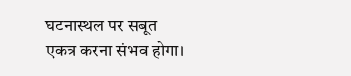घटनास्थल पर सबूत एकत्र करना संभव होगा।